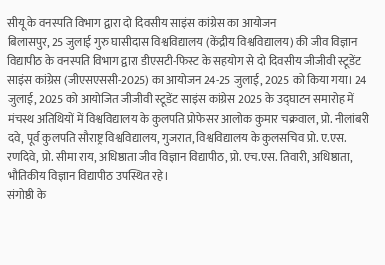सीयू के वनस्पति विभाग द्वारा दो दिवसीय साइंस कांग्रेस का आयोजन
बिलासपुर, 25 जुलाई गुरु घासीदास विश्वविद्यालय (केंद्रीय विश्वविद्यालय) की जीव विज्ञान विद्यापीठ के वनस्पति विभाग द्वारा डीएसटी-फिस्ट के सहयोग से दो दिवसीय जीजीवी स्टूडेंट साइंस कांग्रेस (जीएसएससी-2025) का आयोजन 24-25 जुलाई, 2025 को किया गया। 24 जुलाई, 2025 को आयोजित जीजीवी स्टूडेंट साइंस कांग्रेस 2025 के उद्घाटन समारोह में मंचस्थ अतिथियों में विश्वविद्यालय के कुलपति प्रोफेसर आलोक कुमार चक्रवाल, प्रो. नीलांबरी दवे, पूर्व कुलपति सौराष्ट्र विश्वविद्यालय, गुजरात, विश्वविद्यालय के कुलसचिव प्रो. ए.एस. रणदिवे, प्रो. सीमा राय, अधिष्ठाता जीव विज्ञान विद्यापीठ, प्रो. एच.एस. तिवारी, अधिष्ठाता, भौतिकीय विज्ञान विद्यापीठ उपस्थित रहे।
संगोष्ठी के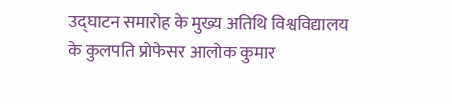उद्घाटन समारोह के मुख्य अतिथि विश्वविद्यालय के कुलपति प्रोफेसर आलोक कुमार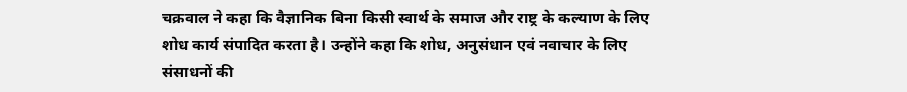चक्रवाल ने कहा कि वैज्ञानिक बिना किसी स्वार्थ के समाज और राष्ट्र के कल्याण के लिए शोध कार्य संपादित करता है। उन्होंने कहा कि शोध, अनुसंधान एवं नवाचार के लिए संसाधनों की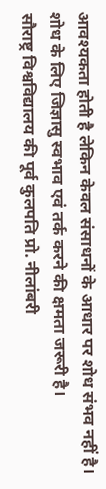आवश्यकता होती है लेकिन केवल संसाधनों के आधार पर शोध संभव नहीं है। शोध के लिए जिज्ञासु स्वभाव एवं तर्क करने की क्षमता जरूरी है।
सौराष्ट्र विश्वविद्यालय की पूर्व कुलपति प्रो. नीलांबरी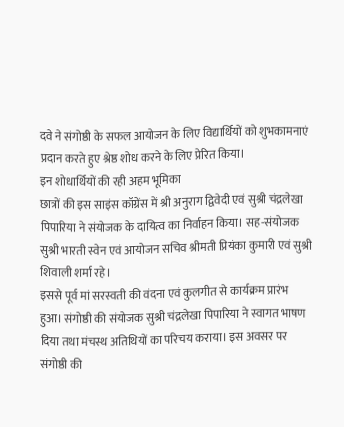दवे ने संगोष्ठी के सफल आयोजन के लिए विद्यार्थियों को शुभकामनाएं प्रदान करते हुए श्रेष्ठ शोध करने के लिए प्रेरित किया।
इन शोधार्थियों की रही अहम भूमिका
छात्रों की इस साइंस कॉग्रेंस में श्री अनुराग द्विवेदी एवं सुश्री चंद्रलेखा पिपारिया ने संयोजक के दायित्व का निर्वाहन किया। सह-संयोजक सुश्री भारती स्वेन एवं आयोजन सचिव श्रीमती प्रियंका कुमारी एवं सुश्री शिवाली शर्मा रहे।
इससे पूर्व मां सरस्वती की वंदना एवं कुलगीत से कार्यक्रम प्रारंभ हुआ। संगोष्ठी की संयोजक सुश्री चंद्रलेखा पिपारिया ने स्वागत भाषण दिया तथा मंचस्थ अतिथियों का परिचय कराया। इस अवसर पर संगोष्ठी की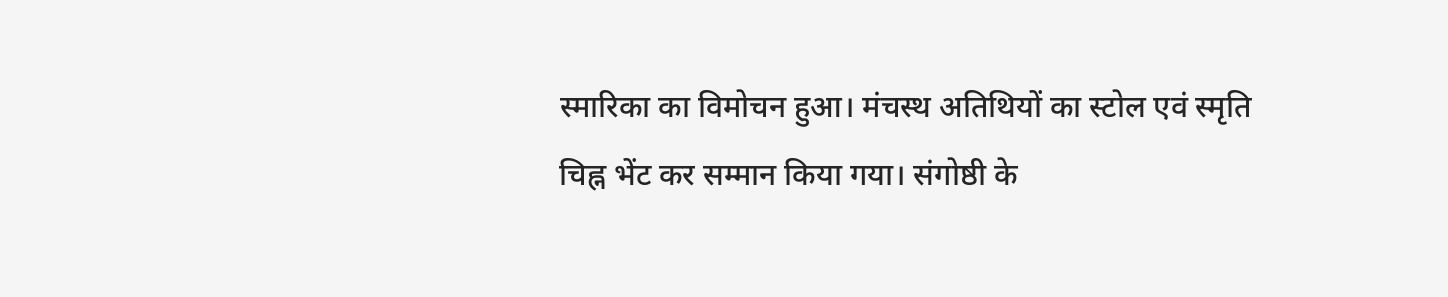स्मारिका का विमोचन हुआ। मंचस्थ अतिथियों का स्टोल एवं स्मृति चिह्न भेंट कर सम्मान किया गया। संगोष्ठी के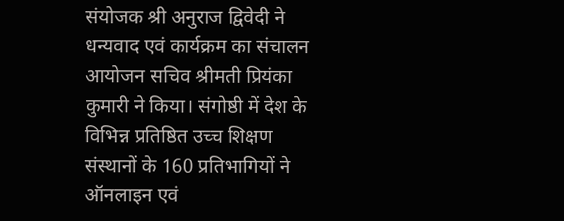संयोजक श्री अनुराज द्विवेदी ने धन्यवाद एवं कार्यक्रम का संचालन आयोजन सचिव श्रीमती प्रियंका कुमारी ने किया। संगोष्ठी में देश के विभिन्न प्रतिष्ठित उच्च शिक्षण संस्थानों के 160 प्रतिभागियों ने ऑनलाइन एवं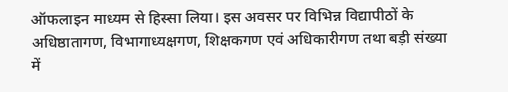ऑफलाइन माध्यम से हिस्सा लिया। इस अवसर पर विभिन्न विद्यापीठों के अधिष्ठातागण, विभागाध्यक्षगण, शिक्षकगण एवं अधिकारीगण तथा बड़ी संख्या में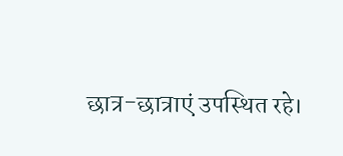छात्र-छात्राएं उपस्थित रहे।